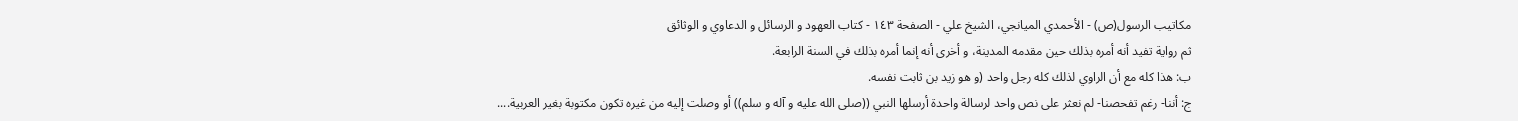مكاتيب الرسول(ص) - الأحمدي الميانجي، الشيخ علي - الصفحة ١٤٣ - كتاب العهود و الرسائل و الدعاوي و الوثائق
ثم رواية تفيد أنه أمره بذلك حين مقدمه المدينة، و أخرى أنه إنما أمره بذلك في السنة الرابعة.
ب: هذا كله مع أن الراوي لذلك كله رجل واحد (و هو زيد بن ثابت نفسه.
ج: أننا- رغم تفحصنا- لم نعثر على نص واحد لرسالة واحدة أرسلها النبي ((صلى الله عليه و آله و سلم)) أو وصلت إليه من غيره تكون مكتوبة بغير العربية....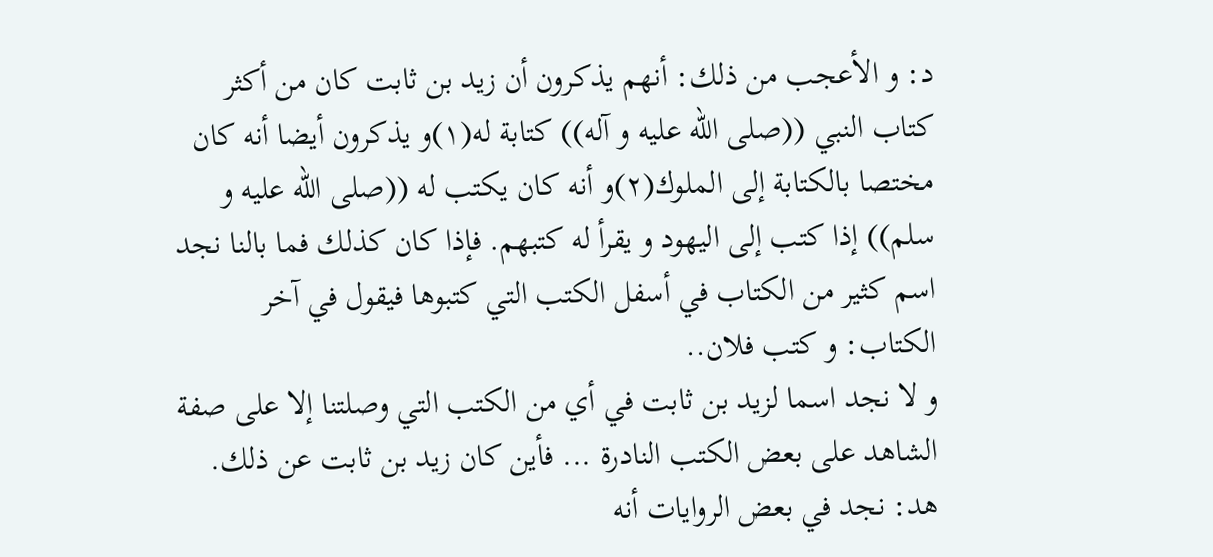د: و الأعجب من ذلك: أنهم يذكرون أن زيد بن ثابت كان من أكثر كتاب النبي ((صلى الله عليه و آله)) كتابة له(١)و يذكرون أيضا أنه كان مختصا بالكتابة إلى الملوك(٢)و أنه كان يكتب له ((صلى الله عليه و سلم)) إذا كتب إلى اليهود و يقرأ له كتبهم. فإذا كان كذلك فما بالنا نجد اسم كثير من الكتاب في أسفل الكتب التي كتبوها فيقول في آخر الكتاب: و كتب فلان..
و لا نجد اسما لزيد بن ثابت في أي من الكتب التي وصلتنا إلا على صفة الشاهد على بعض الكتب النادرة ... فأين كان زيد بن ثابت عن ذلك.
هد: نجد في بعض الروايات أنه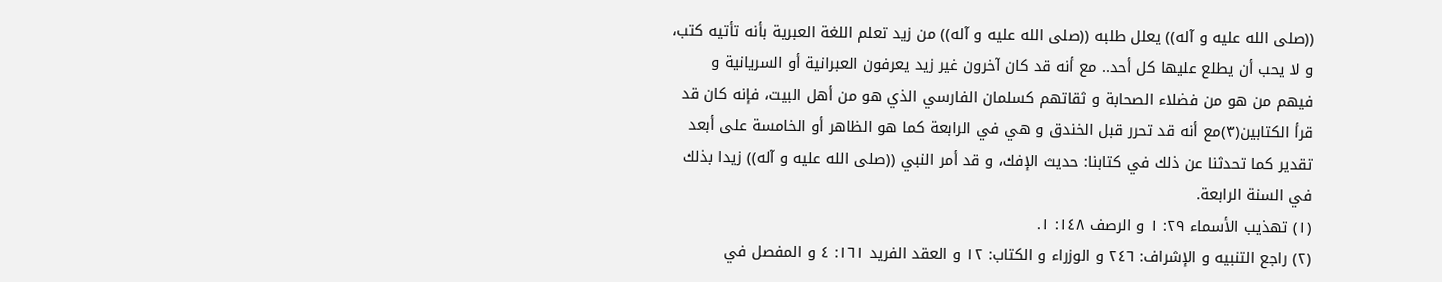((صلى الله عليه و آله)) يعلل طلبه ((صلى الله عليه و آله)) من زيد تعلم اللغة العبرية بأنه تأتيه كتب، و لا يحب أن يطلع عليها كل أحد.. مع أنه قد كان آخرون غير زيد يعرفون العبرانية أو السريانية و فيهم من هو من فضلاء الصحابة و ثقاتهم كسلمان الفارسي الذي هو من أهل البيت، فإنه كان قد قرأ الكتابين(٣)مع أنه قد تحرر قبل الخندق و هي في الرابعة كما هو الظاهر أو الخامسة على أبعد تقدير كما تحدثنا عن ذلك في كتابنا: حديث الإفك، و قد أمر النبي ((صلى الله عليه و آله)) زيدا بذلك في السنة الرابعة.
(١) تهذيب الأسماء ٢٩: ١ و الرصف ١٤٨: ١.
(٢) راجع التنبيه و الإشراف: ٢٤٦ و الوزراء و الكتاب: ١٢ و العقد الفريد ١٦١: ٤ و المفصل في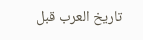تاريخ العرب قبل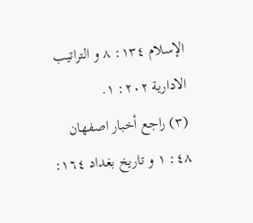الإسلام ١٣٤: ٨ و التراتيب الادارية ٢٠٢: ١.
(٣) راجع أخبار اصفهان ٤٨: ١ و تاريخ بغداد ١٦٤: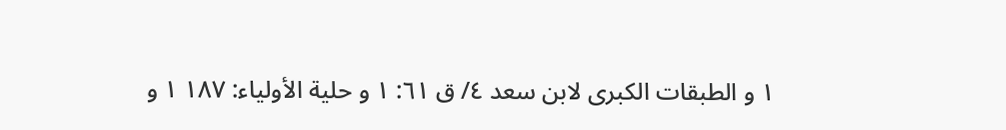١ و الطبقات الكبرى لابن سعد ٤/ ق ٦١: ١ و حلية الأولياء: ١٨٧ ١ و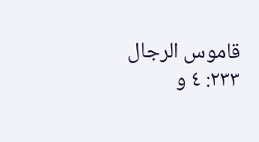قاموس الرجال ٢٣٣: ٤ و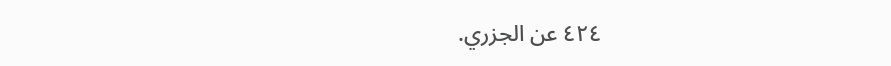٤٢٤ عن الجزري.